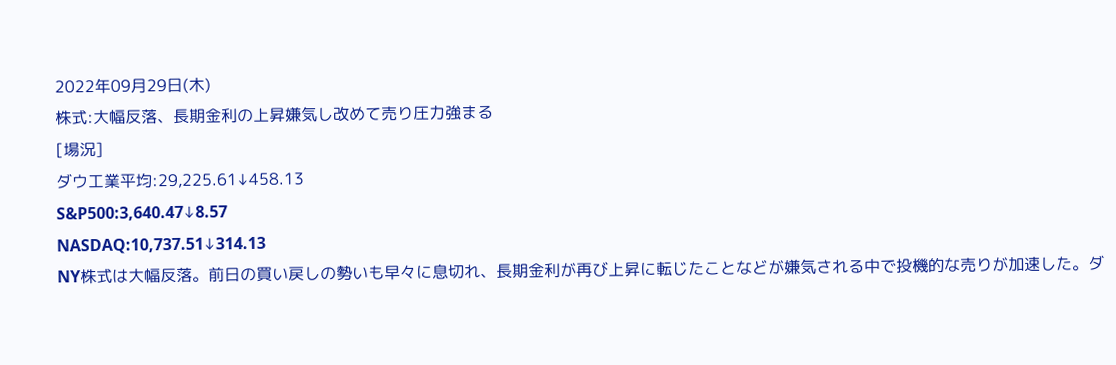2022年09月29日(木)
株式:大幅反落、長期金利の上昇嫌気し改めて売り圧力強まる
[場況]
ダウ工業平均:29,225.61↓458.13
S&P500:3,640.47↓8.57
NASDAQ:10,737.51↓314.13
NY株式は大幅反落。前日の買い戻しの勢いも早々に息切れ、長期金利が再び上昇に転じたことなどが嫌気される中で投機的な売りが加速した。ダ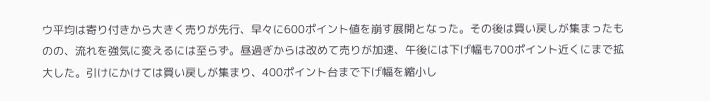ウ平均は寄り付きから大きく売りが先行、早々に600ポイント値を崩す展開となった。その後は買い戻しが集まったものの、流れを強気に変えるには至らず。昼過ぎからは改めて売りが加速、午後には下げ幅も700ポイント近くにまで拡大した。引けにかけては買い戻しが集まり、400ポイント台まで下げ幅を縮小し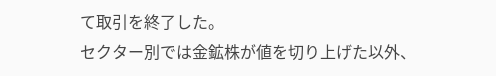て取引を終了した。
セクター別では金鉱株が値を切り上げた以外、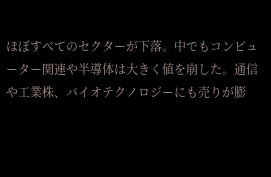ほぼすべてのセクターが下落。中でもコンピューター関連や半導体は大きく値を崩した。通信や工業株、バイオテクノロジーにも売りが膨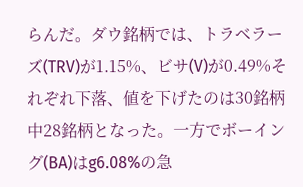らんだ。ダウ銘柄では、トラベラーズ(TRV)が1.15%、ビサ(V)が0.49%それぞれ下落、値を下げたのは30銘柄中28銘柄となった。一方でボーイング(BA)はg6.08%の急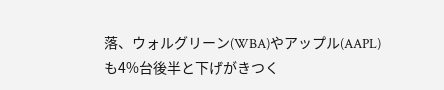落、ウォルグリーン(WBA)やアップル(AAPL)も4%台後半と下げがきつく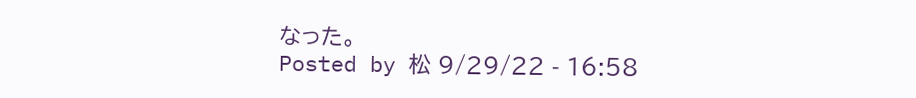なった。
Posted by 松 9/29/22 - 16:58